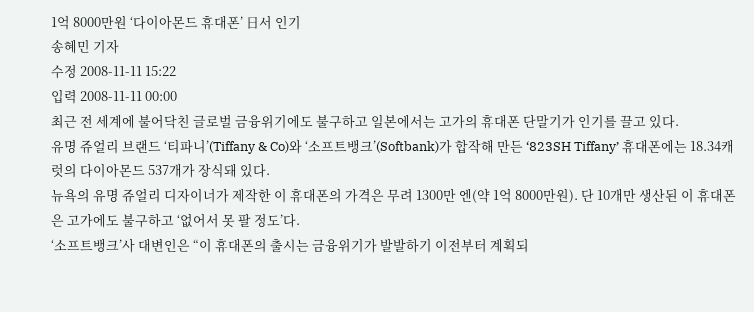1억 8000만원 ‘다이아몬드 휴대폰’ 日서 인기
송혜민 기자
수정 2008-11-11 15:22
입력 2008-11-11 00:00
최근 전 세계에 불어닥친 글로벌 금융위기에도 불구하고 일본에서는 고가의 휴대폰 단말기가 인기를 끌고 있다.
유명 쥬얼리 브랜드 ‘티파니’(Tiffany & Co)와 ‘소프트뱅크’(Softbank)가 합작해 만든 ‘823SH Tiffany’ 휴대폰에는 18.34캐럿의 다이아몬드 537개가 장식돼 있다.
뉴욕의 유명 쥬얼리 디자이너가 제작한 이 휴대폰의 가격은 무려 1300만 엔(약 1억 8000만원). 단 10개만 생산된 이 휴대폰은 고가에도 불구하고 ‘없어서 못 팔 정도’다.
‘소프트뱅크’사 대변인은 “이 휴대폰의 출시는 금융위기가 발발하기 이전부터 계획되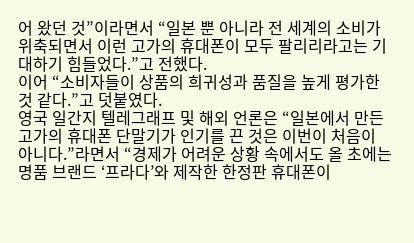어 왔던 것”이라면서 “일본 뿐 아니라 전 세계의 소비가 위축되면서 이런 고가의 휴대폰이 모두 팔리리라고는 기대하기 힘들었다.”고 전했다.
이어 “소비자들이 상품의 희귀성과 품질을 높게 평가한 것 같다.”고 덧붙였다.
영국 일간지 텔레그래프 및 해외 언론은 “일본에서 만든 고가의 휴대폰 단말기가 인기를 끈 것은 이번이 처음이 아니다.”라면서 “경제가 어려운 상황 속에서도 올 초에는 명품 브랜드 ‘프라다’와 제작한 한정판 휴대폰이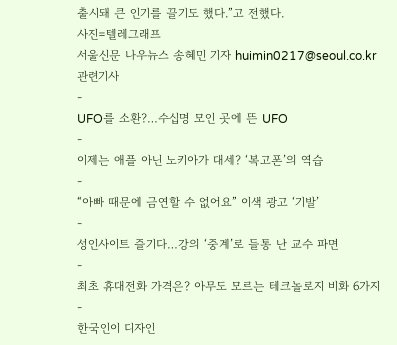출시돼 큰 인기를 끌기도 했다.”고 전했다.
사진=텔레그래프
서울신문 나우뉴스 송혜민 기자 huimin0217@seoul.co.kr
관련기사
-
UFO를 소환?…수십명 모인 곳에 뜬 UFO
-
이제는 애플 아닌 노키아가 대세? ‘복고폰’의 역습
-
“아빠 때문에 금연할 수 없어요” 이색 광고 ‘기발’
-
성인사이트 즐기다…강의 ‘중계’로 들통 난 교수 파면
-
최초 휴대전화 가격은? 아무도 모르는 테크놀로지 비화 6가지
-
한국인이 디자인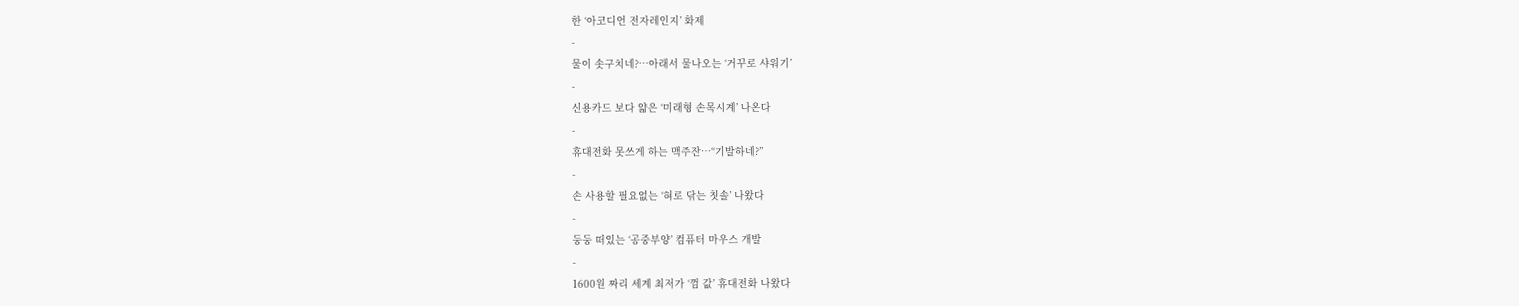한 ‘아코디언 전자레인지’ 화제
-
물이 솟구치네?…아래서 물나오는 ‘거꾸로 샤워기’
-
신용카드 보다 얇은 ‘미래형 손목시계’ 나온다
-
휴대전화 못쓰게 하는 맥주잔…“기발하네?”
-
손 사용할 필요없는 ‘혀로 닦는 칫솔’ 나왔다
-
둥둥 떠있는 ‘공중부양’ 컴퓨터 마우스 개발
-
1600원 짜리 세계 최저가 ‘껌 값’ 휴대전화 나왔다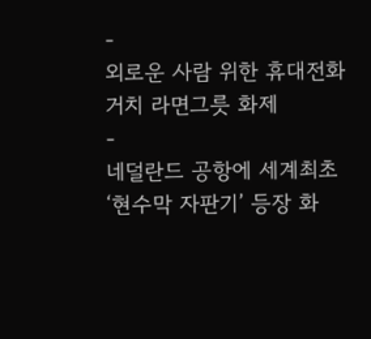-
외로운 사람 위한 휴대전화 거치 라면그릇 화제
-
네덜란드 공항에 세계최초 ‘현수막 자판기’ 등장 화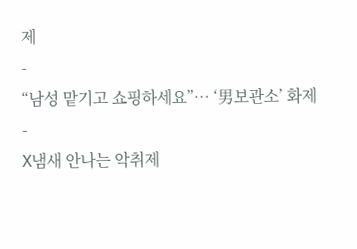제
-
“남성 맡기고 쇼핑하세요”… ‘男보관소’ 화제
-
X냄새 안나는 악취제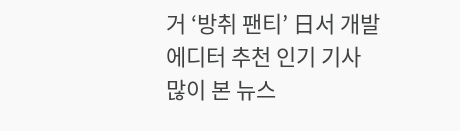거 ‘방취 팬티’ 日서 개발
에디터 추천 인기 기사
많이 본 뉴스